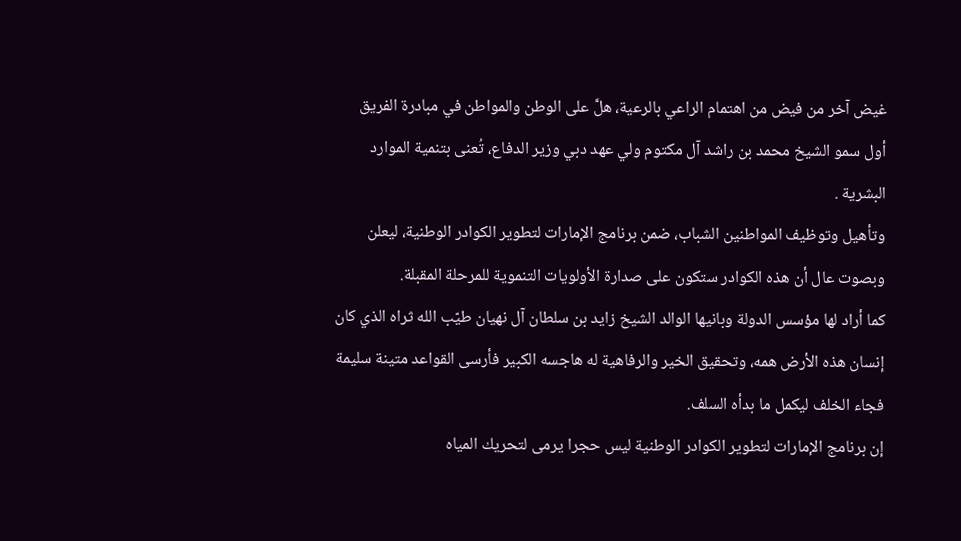غيض آخر من فيض من اهتمام الراعي بالرعية، هلَّ على الوطن والمواطن في مبادرة الفريق أول سمو الشيخ محمد بن راشد آل مكتوم ولي عهد دبي وزير الدفاع، تُعنى بتنمية الموارد البشرية .
وتأهيل وتوظيف المواطنين الشباب، ضمن برنامج الإمارات لتطوير الكوادر الوطنية، ليعلن وبصوت عال أن هذه الكوادر ستكون على صدارة الأولويات التنموية للمرحلة المقبلة.
كما أراد لها مؤسس الدولة وبانيها الوالد الشيخ زايد بن سلطان آل نهيان طيّب الله ثراه الذي كان إنسان هذه الأرض همه، وتحقيق الخير والرفاهية له هاجسه الكبير فأرسى القواعد متينة سليمة فجاء الخلف ليكمل ما بدأه السلف.
إن برنامج الإمارات لتطوير الكوادر الوطنية ليس حجرا يرمى لتحريك المياه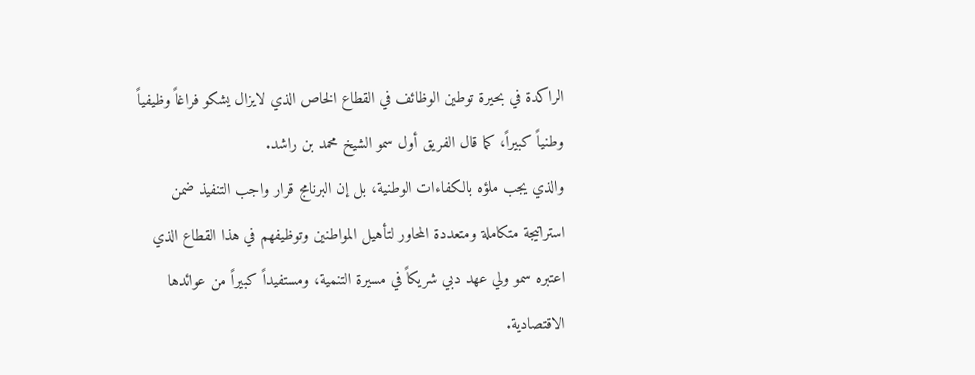الراكدة في بحيرة توطين الوظائف في القطاع الخاص الذي لايزال يشكو فراغاً وظيفياً وطنياً كبيراً، كما قال الفريق أول سمو الشيخ محمد بن راشد.
والذي يجب ملؤه بالكفاءات الوطنية، بل إن البرنامج قرار واجب التنفيذ ضمن استراتيجة متكاملة ومتعددة المحاور لتأهيل المواطنين وتوظيفهم في هذا القطاع الذي اعتبره سمو ولي عهد دبي شريكاً في مسيرة التنمية، ومستفيداً كبيراً من عوائدها الاقتصادية.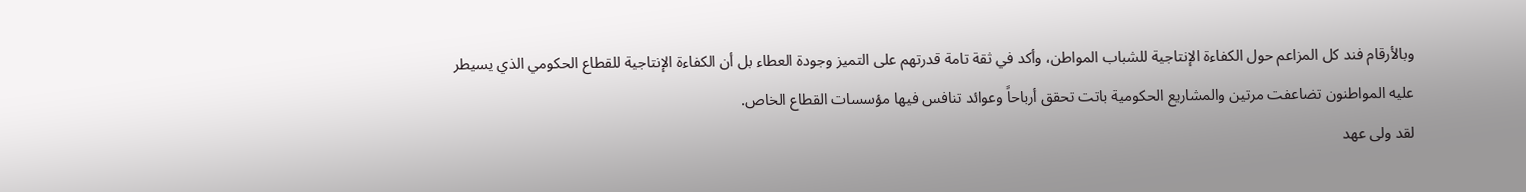وبالأرقام فند كل المزاعم حول الكفاءة الإنتاجية للشباب المواطن، وأكد في ثقة تامة قدرتهم على التميز وجودة العطاء بل أن الكفاءة الإنتاجية للقطاع الحكومي الذي يسيطر عليه المواطنون تضاعفت مرتين والمشاريع الحكومية باتت تحقق أرباحاً وعوائد تنافس فيها مؤسسات القطاع الخاص.
لقد ولى عهد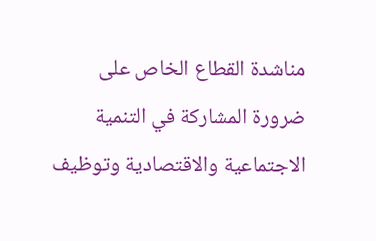مناشدة القطاع الخاص على ضرورة المشاركة في التنمية الاجتماعية والاقتصادية وتوظيف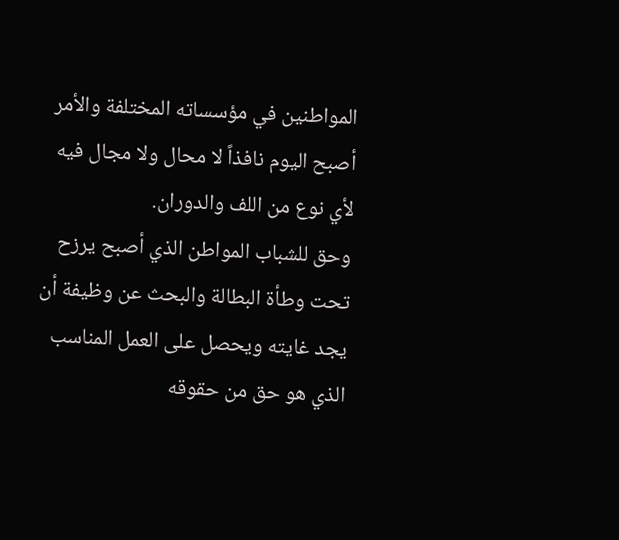المواطنين في مؤسساته المختلفة والأمر أصبح اليوم نافذاً لا محال ولا مجال فيه لأي نوع من اللف والدوران.
وحق للشباب المواطن الذي أصبح يرزح تحت وطأة البطالة والبحث عن وظيفة أن يجد غايته ويحصل على العمل المناسب الذي هو حق من حقوقه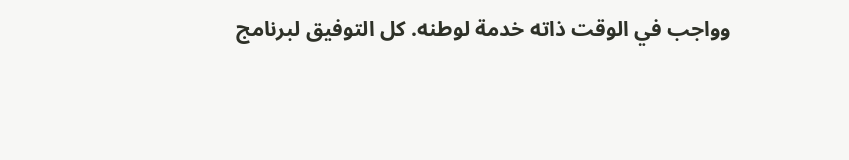وواجب في الوقت ذاته خدمة لوطنه. كل التوفيق لبرنامج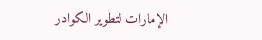الإمارات لتطوير الكوادر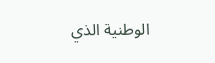الوطنية الذي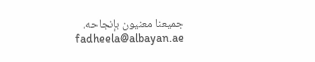جميعنا معنيون بإنجاحه.
fadheela@albayan.ae